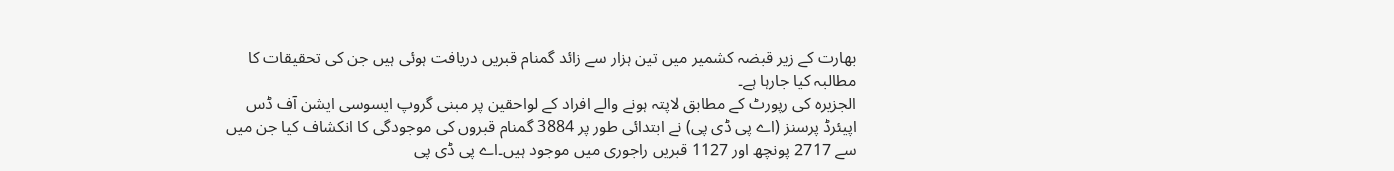بھارت کے زیر قبضہ کشمیر میں تین ہزار سے زائد گمنام قبریں دریافت ہوئی ہیں جن کی تحقیقات کا مطالبہ کیا جارہا ہے۔
الجزیرہ کی رپورٹ کے مطابق لاپتہ ہونے والے افراد کے لواحقین پر مبنی گروپ ایسوسی ایشن آف ڈس اپیئرڈ پرسنز (اے پی ڈی پی) نے ابتدائی طور پر 3884 گمنام قبروں کی موجودگی کا انکشاف کیا جن میں سے 2717 پونچھ اور 1127 قبریں راجوری میں موجود ہیں۔اے پی ڈی پی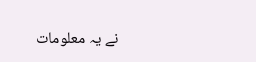نے یہ معلومات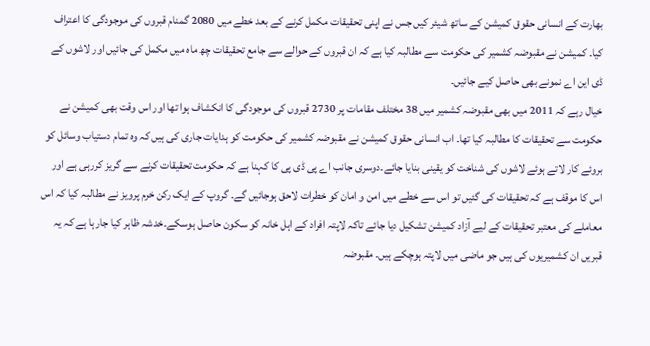بھارت کے انسانی حقوق کمیشن کے ساتھ شیئر کیں جس نے اپنی تحقیقات مکمل کرنے کے بعد خطے میں 2080 گمنام قبروں کی موجودگی کا اعتراف کیا۔ کمیشن نے مقبوضہ کشمیر کی حکومت سے مطالبہ کیا ہے کہ ان قبروں کے حوالے سے جامع تحقیقات چھ ماہ میں مکمل کی جائیں اور لاشوں کے ڈی این اے نمونے بھی حاصل کیے جائیں۔
خیال رہے کہ 2011 میں بھی مقبوضہ کشمیر میں 38 مختلف مقامات پر 2730 قبروں کی موجودگی کا انکشاف ہوا تھا اور اس وقت بھی کمیشن نے حکومت سے تحقیقات کا مطالبہ کیا تھا۔ اب انسانی حقوق کمیشن نے مقبوضہ کشمیر کی حکومت کو ہدایات جاری کی ہیں کہ وہ تمام دستیاب وسائل کو بروئے کار لاتے ہوئے لاشوں کی شناخت کو یقینی بنایا جائے۔دوسری جانب اے پی ڈی پی کا کہنا ہے کہ حکومت تحقیقات کرنے سے گریز کررہی ہے اور اس کا موقف ہے کہ تحقیقات کی گئیں تو اس سے خطے میں امن و امان کو خطرات لاحق ہوجائیں گے۔ گروپ کے ایک رکن خرم پرویز نے مطالبہ کیا کہ اس معاملے کی معتبر تحقیقات کے لیے آزاد کمیشن تشکیل دیا جائے تاکہ لاپتہ افراد کے اہل خانہ کو سکون حاصل ہوسکے۔خدشہ ظاہر کیا جارہا ہے کہ یہ قبریں ان کشمیریوں کی ہیں جو ماضی میں لاپتہ ہوچکے ہیں۔ مقبوضہ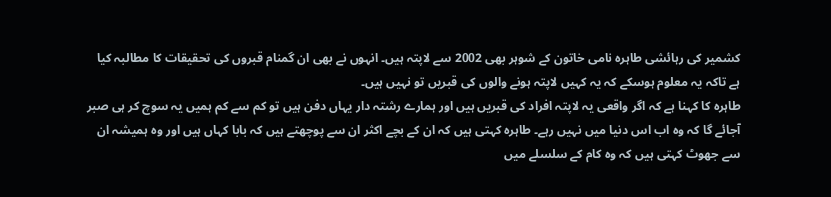کشمیر کی رہائشی طاہرہ نامی خاتون کے شوہر بھی 2002 سے لاپتہ ہیں۔ انہوں نے بھی ان گمنام قبروں کی تحقیقات کا مطالبہ کیا ہے تاکہ یہ معلوم ہوسکے کہ یہ کہیں لاپتہ ہونے والوں کی قبریں تو نہیں ہیں۔
طاہرہ کا کہنا ہے کہ اگر واقعی یہ لاپتہ افراد کی قبریں ہیں اور ہمارے رشتہ دار یہاں دفن ہیں تو کم سے کم ہمیں یہ سوچ کر ہی صبر آجائے گا کہ وہ اب اس دنیا میں نہیں رہے۔ طاہرہ کہتی ہیں کہ ان کے بچے اکثر ان سے پوچھتے ہیں کہ بابا کہاں ہیں اور وہ ہمیشہ ان سے جھوٹ کہتی ہیں کہ وہ کام کے سلسلے میں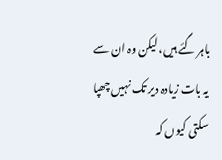باہر گئے ہیں، لیکن وہ ان سے یہ بات زیادہ دیر تک نہیں چھپا سکتی کیوں کہ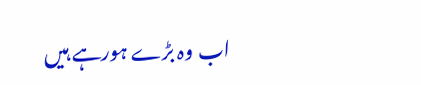اب وہ بڑے ہورہے ہیں